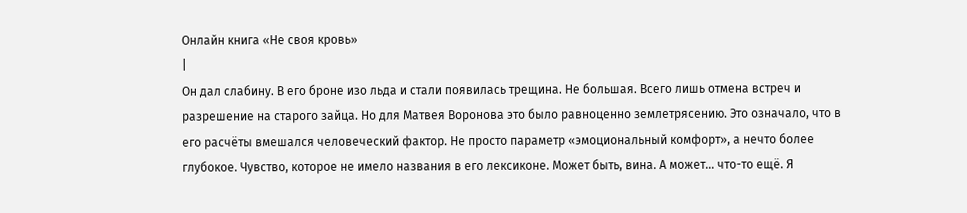Онлайн книга «Не своя кровь»
|
Он дал слабину. В его броне изо льда и стали появилась трещина. Не большая. Всего лишь отмена встреч и разрешение на старого зайца. Но для Матвея Воронова это было равноценно землетрясению. Это означало, что в его расчёты вмешался человеческий фактор. Не просто параметр «эмоциональный комфорт», а нечто более глубокое. Чувство, которое не имело названия в его лексиконе. Может быть, вина. А может… что-то ещё. Я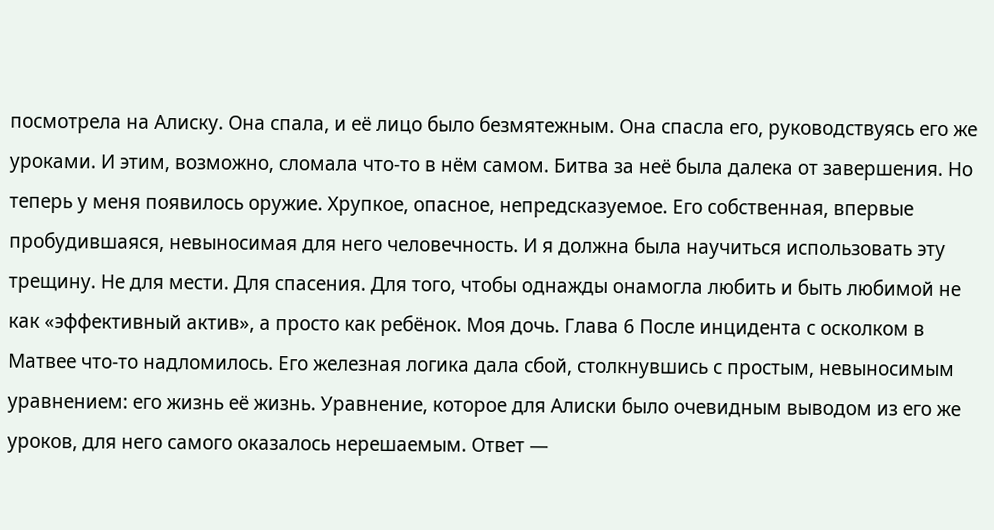посмотрела на Алиску. Она спала, и её лицо было безмятежным. Она спасла его, руководствуясь его же уроками. И этим, возможно, сломала что-то в нём самом. Битва за неё была далека от завершения. Но теперь у меня появилось оружие. Хрупкое, опасное, непредсказуемое. Его собственная, впервые пробудившаяся, невыносимая для него человечность. И я должна была научиться использовать эту трещину. Не для мести. Для спасения. Для того, чтобы однажды онамогла любить и быть любимой не как «эффективный актив», а просто как ребёнок. Моя дочь. Глава 6 После инцидента с осколком в Матвее что-то надломилось. Его железная логика дала сбой, столкнувшись с простым, невыносимым уравнением: его жизнь её жизнь. Уравнение, которое для Алиски было очевидным выводом из его же уроков, для него самого оказалось нерешаемым. Ответ —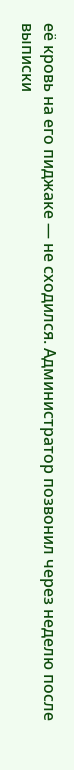её кровь на его пиджаке — не сходился. Администратор позвонил через неделю после выписки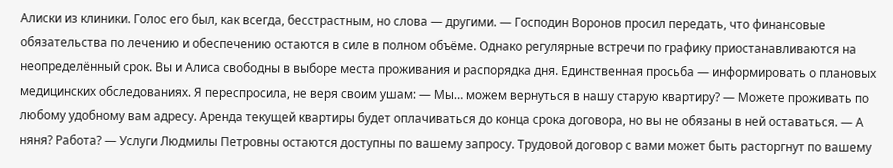Алиски из клиники. Голос его был, как всегда, бесстрастным, но слова — другими. — Господин Воронов просил передать, что финансовые обязательства по лечению и обеспечению остаются в силе в полном объёме. Однако регулярные встречи по графику приостанавливаются на неопределённый срок. Вы и Алиса свободны в выборе места проживания и распорядка дня. Единственная просьба — информировать о плановых медицинских обследованиях. Я переспросила, не веря своим ушам: — Мы… можем вернуться в нашу старую квартиру? — Можете проживать по любому удобному вам адресу. Аренда текущей квартиры будет оплачиваться до конца срока договора, но вы не обязаны в ней оставаться. — А няня? Работа? — Услуги Людмилы Петровны остаются доступны по вашему запросу. Трудовой договор с вами может быть расторгнут по вашему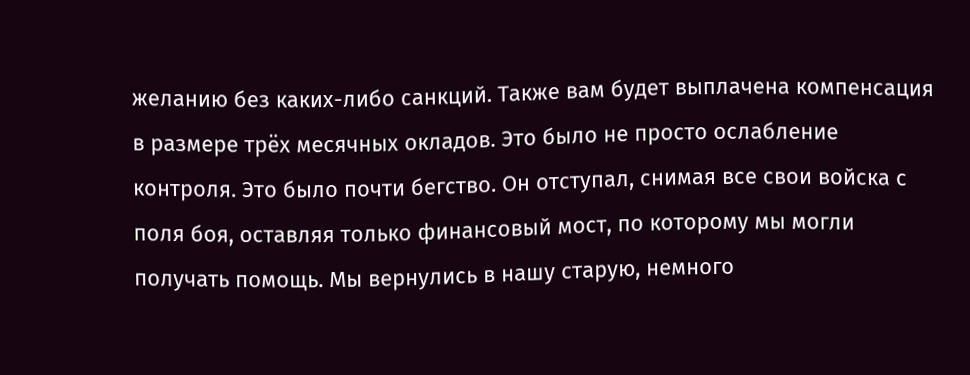желанию без каких-либо санкций. Также вам будет выплачена компенсация в размере трёх месячных окладов. Это было не просто ослабление контроля. Это было почти бегство. Он отступал, снимая все свои войска с поля боя, оставляя только финансовый мост, по которому мы могли получать помощь. Мы вернулись в нашу старую, немного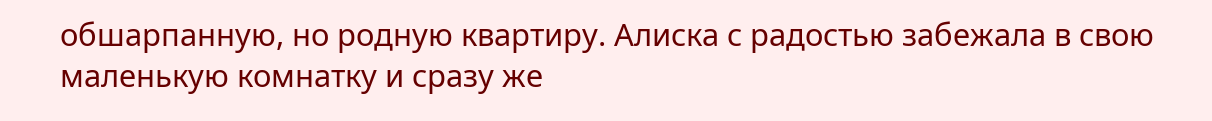обшарпанную, но родную квартиру. Алиска с радостью забежала в свою маленькую комнатку и сразу же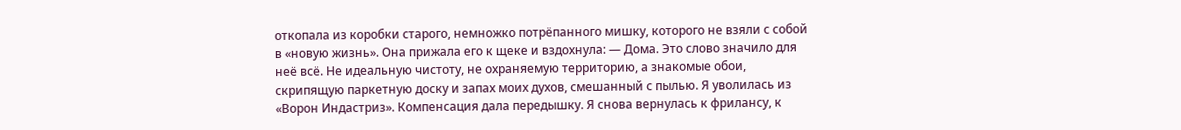откопала из коробки старого, немножко потрёпанного мишку, которого не взяли с собой в «новую жизнь». Она прижала его к щеке и вздохнула: — Дома. Это слово значило для неё всё. Не идеальную чистоту, не охраняемую территорию, а знакомые обои, скрипящую паркетную доску и запах моих духов, смешанный с пылью. Я уволилась из «Ворон Индастриз». Компенсация дала передышку. Я снова вернулась к фрилансу, к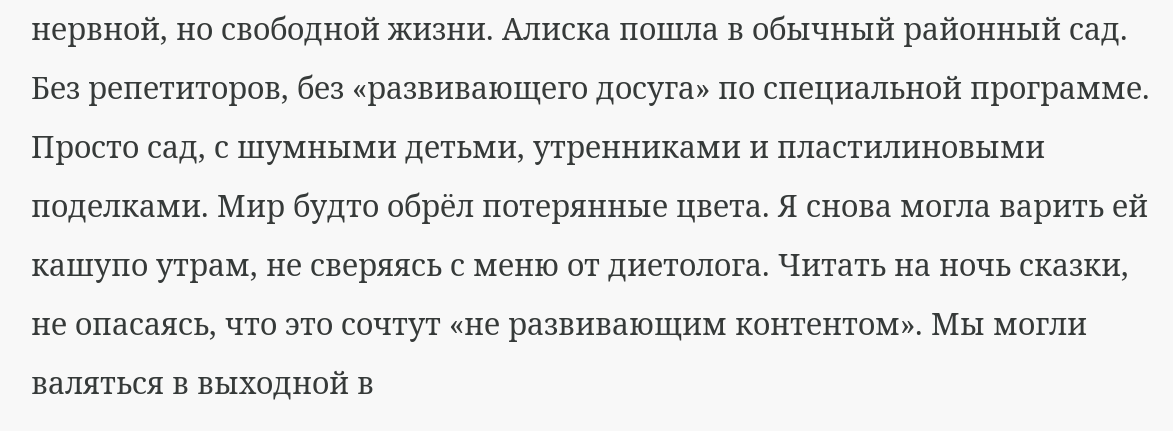нервной, но свободной жизни. Алиска пошла в обычный районный сад. Без репетиторов, без «развивающего досуга» по специальной программе. Просто сад, с шумными детьми, утренниками и пластилиновыми поделками. Мир будто обрёл потерянные цвета. Я снова могла варить ей кашупо утрам, не сверяясь с меню от диетолога. Читать на ночь сказки, не опасаясь, что это сочтут «не развивающим контентом». Мы могли валяться в выходной в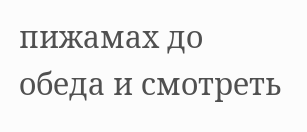пижамах до обеда и смотреть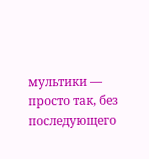мультики — просто так, без последующего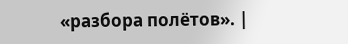«разбора полётов». |